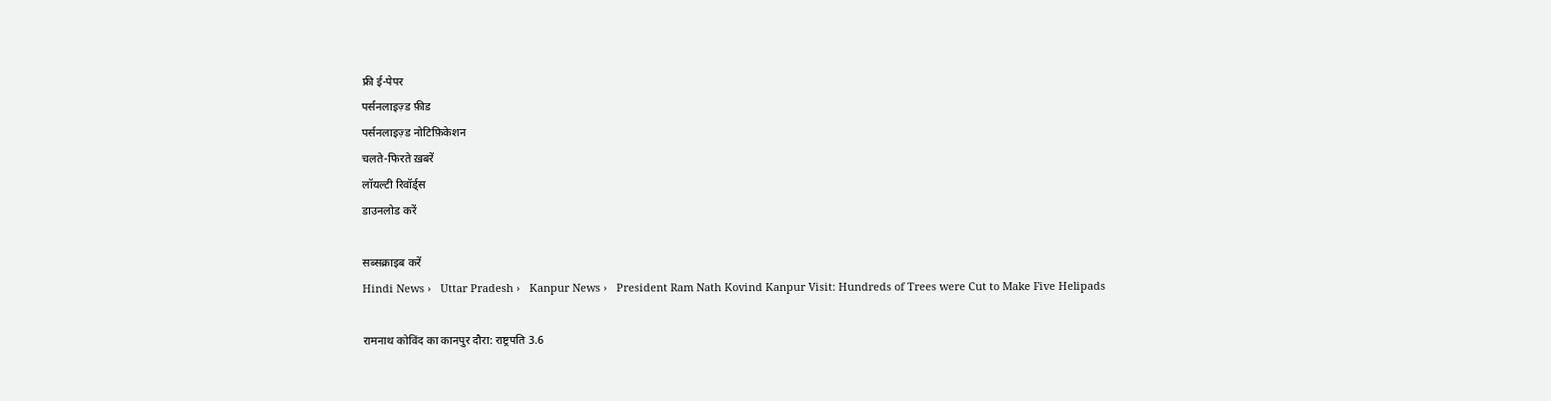फ्री ई-पेपर
पर्सनलाइज़्ड फ़ीड
पर्सनलाइज़्ड नोटिफ़िकेशन
चलते-फिरते ख़बरें
लॉयल्टी रिवॉर्ड्स
डाउनलोड करें

सब्सक्राइब करें
Hindi News ›   Uttar Pradesh ›   Kanpur News ›   President Ram Nath Kovind Kanpur Visit: Hundreds of Trees were Cut to Make Five Helipads

रामनाथ कोविंद का कानपुर दौरा: राष्ट्रपति 3.6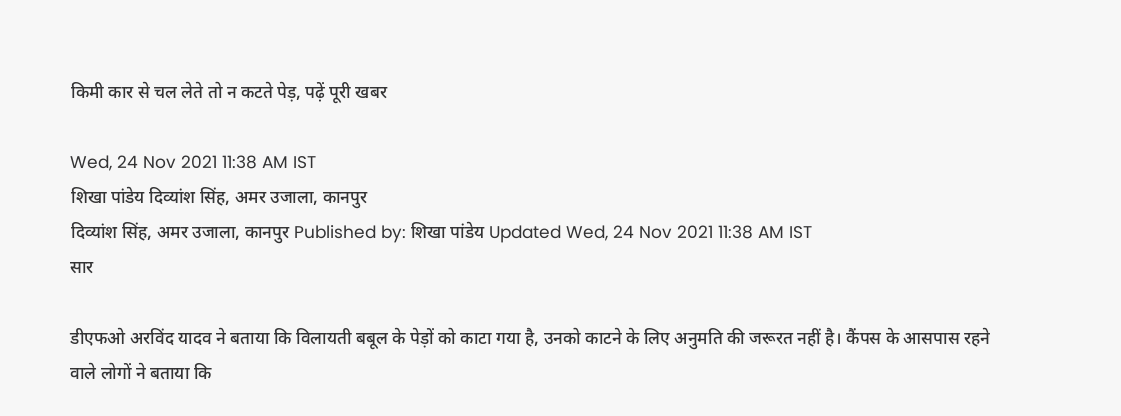किमी कार से चल लेते तो न कटते पेड़, पढ़ें पूरी खबर

Wed, 24 Nov 2021 11:38 AM IST
शिखा पांडेय दिव्यांश सिंह, अमर उजाला, कानपुर
दिव्यांश सिंह, अमर उजाला, कानपुर Published by: शिखा पांडेय Updated Wed, 24 Nov 2021 11:38 AM IST
सार

डीएफओ अरविंद यादव ने बताया कि विलायती बबूल के पेड़ों को काटा गया है, उनको काटने के लिए अनुमति की जरूरत नहीं है। कैंपस के आसपास रहने वाले लोगों ने बताया कि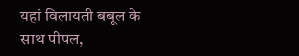यहां विलायती बबूल के साथ पीपल,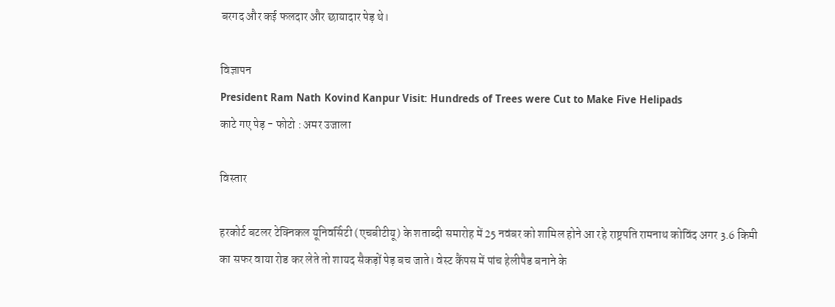बरगद और कई फलदार और छायादार पेड़ थे।

विज्ञापन
President Ram Nath Kovind Kanpur Visit: Hundreds of Trees were Cut to Make Five Helipads
काटे गए पेड़ - फोटो : अमर उजाला

विस्तार

हरकोर्ट बटलर टेक्निकल यूनिवर्सिटी (एचबीटीयू) के शताब्दी समारोह में 25 नवंबर को शामिल होने आ रहे राष्ट्रपति रामनाथ कोविंद अगर 3.6 किमी का सफर वाया रोड कर लेते तो शायद सैकड़ों पेड़ बच जाते। वेस्ट कैंपस में पांच हेलीपैड बनाने के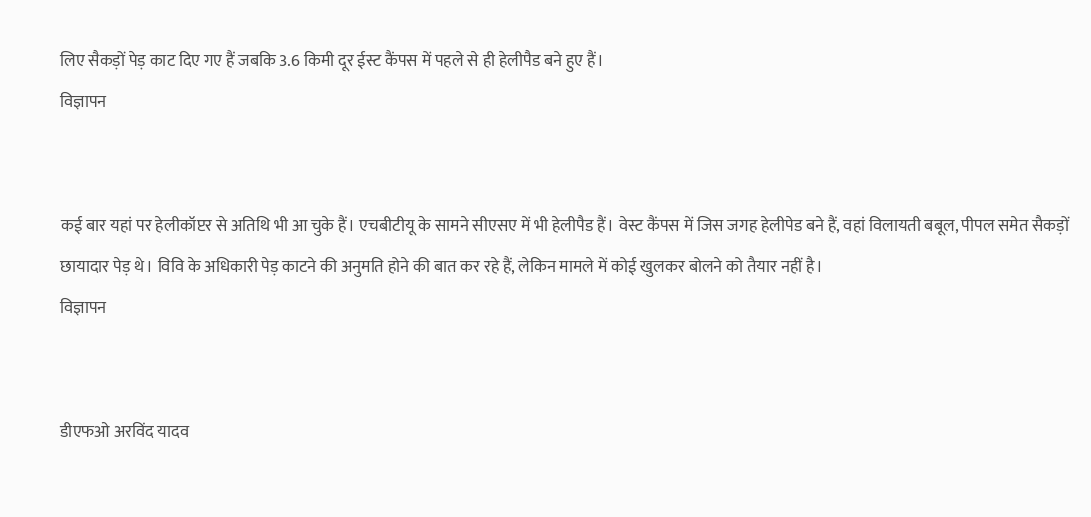लिए सैकड़ों पेड़ काट दिए गए हैं जबकि 3.6 किमी दूर ईस्ट कैंपस में पहले से ही हेलीपैड बने हुए हैं।
विज्ञापन


कई बार यहां पर हेलीकॉप्टर से अतिथि भी आ चुके हैं। एचबीटीयू के सामने सीएसए में भी हेलीपैड हैं। वेस्ट कैंपस में जिस जगह हेलीपेड बने हैं, वहां विलायती बबूल, पीपल समेत सैकड़ों छायादार पेड़ थे। विवि के अधिकारी पेड़ काटने की अनुमति होने की बात कर रहे हैं, लेकिन मामले में कोई खुलकर बोलने को तैयार नहीं है।
विज्ञापन


डीएफओ अरविंद यादव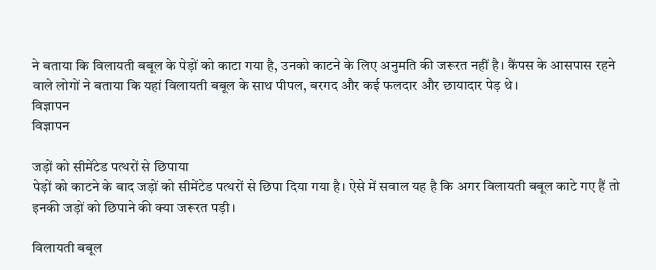ने बताया कि विलायती बबूल के पेड़ों को काटा गया है, उनको काटने के लिए अनुमति की जरूरत नहीं है। कैंपस के आसपास रहने वाले लोगों ने बताया कि यहां विलायती बबूल के साथ पीपल, बरगद और कई फलदार और छायादार पेड़ थे।
विज्ञापन
विज्ञापन

जड़ों को सीमेंटेड पत्थरों से छिपाया
पेड़ों को काटने के बाद जड़ों को सीमेंटेड पत्थरों से छिपा दिया गया है। ऐसे में सवाल यह है कि अगर विलायती बबूल काटे गए हैं तो इनकी जड़ों को छिपाने की क्या जरूरत पड़ी।

विलायती बबूल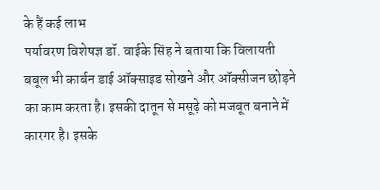के हैं कई लाभ
पर्यावरण विशेषज्ञ डॉ. वाईके सिंह ने बताया कि विलायती बबूल भी कार्बन डाई ऑक्साइड सोखने और ऑक्सीजन छोड़ने का काम करता है। इसकी दातून से मसूढ़े को मजबूत बनाने में कारगर है। इसके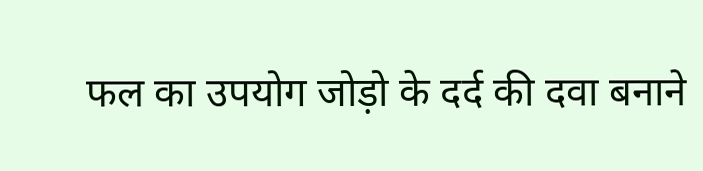फल का उपयोग जोड़ो के दर्द की दवा बनाने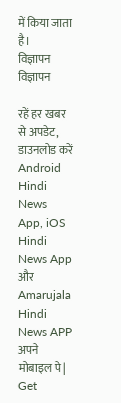में किया जाता है।
विज्ञापन
विज्ञापन

रहें हर खबर से अपडेट, डाउनलोड करें Android Hindi News App, iOS Hindi News App और Amarujala Hindi News APP अपने मोबाइल पे|
Get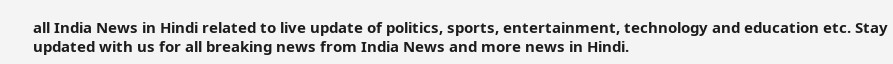all India News in Hindi related to live update of politics, sports, entertainment, technology and education etc. Stay updated with us for all breaking news from India News and more news in Hindi.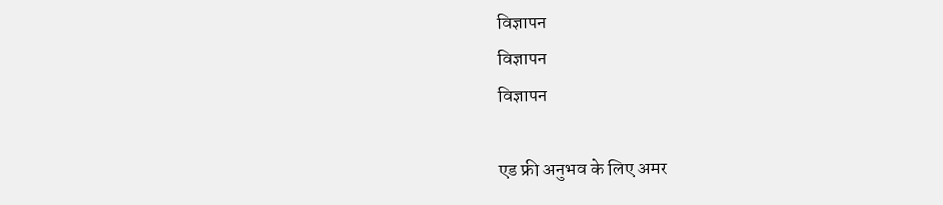विज्ञापन
विज्ञापन
विज्ञापन

एड फ्री अनुभव के लिए अमर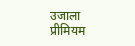उजाला प्रीमियम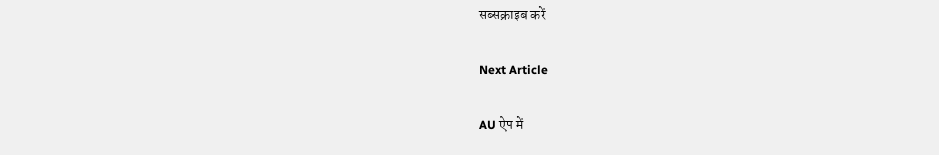सब्सक्राइब करें

Next Article

AU ऐप में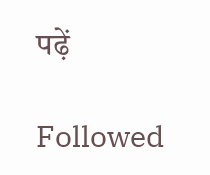पढ़ें

Followed